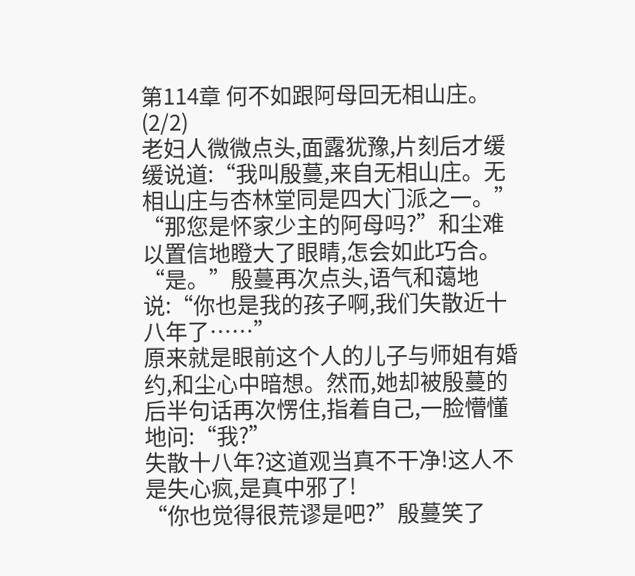第114章 何不如跟阿母回无相山庄。(2/2)
老妇人微微点头,面露犹豫,片刻后才缓缓说道:“我叫殷蔓,来自无相山庄。无相山庄与杏林堂同是四大门派之一。”
“那您是怀家少主的阿母吗?”和尘难以置信地瞪大了眼睛,怎会如此巧合。
“是。”殷蔓再次点头,语气和蔼地说:“你也是我的孩子啊,我们失散近十八年了……”
原来就是眼前这个人的儿子与师姐有婚约,和尘心中暗想。然而,她却被殷蔓的后半句话再次愣住,指着自己,一脸懵懂地问:“我?”
失散十八年?这道观当真不干净!这人不是失心疯,是真中邪了!
“你也觉得很荒谬是吧?”殷蔓笑了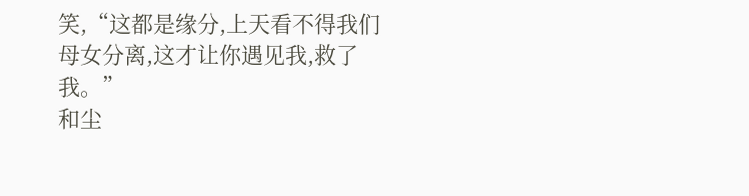笑,“这都是缘分,上天看不得我们母女分离,这才让你遇见我,救了我。”
和尘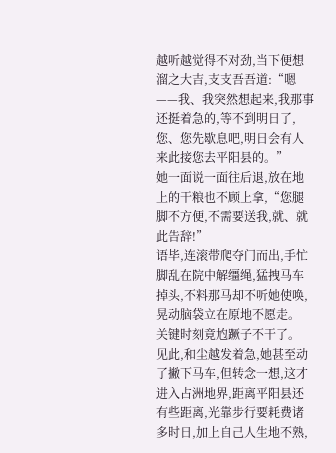越听越觉得不对劲,当下便想溜之大吉,支支吾吾道:“嗯——我、我突然想起来,我那事还挺着急的,等不到明日了,您、您先歇息吧,明日会有人来此接您去平阳县的。”
她一面说一面往后退,放在地上的干粮也不顾上拿,“您腿脚不方便,不需要送我,就、就此告辞!”
语毕,连滚带爬夺门而出,手忙脚乱在院中解缰绳,猛拽马车掉头,不料那马却不听她使唤,晃动脑袋立在原地不愿走。
关键时刻竟尥蹶子不干了。
见此,和尘越发着急,她甚至动了撇下马车,但转念一想,这才进入占洲地界,距离平阳县还有些距离,光靠步行要耗费诸多时日,加上自己人生地不熟,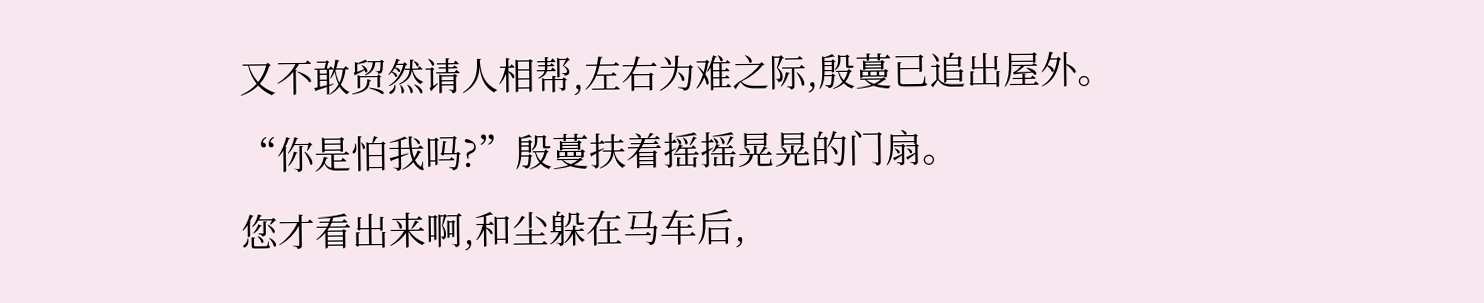又不敢贸然请人相帮,左右为难之际,殷蔓已追出屋外。
“你是怕我吗?”殷蔓扶着摇摇晃晃的门扇。
您才看出来啊,和尘躲在马车后,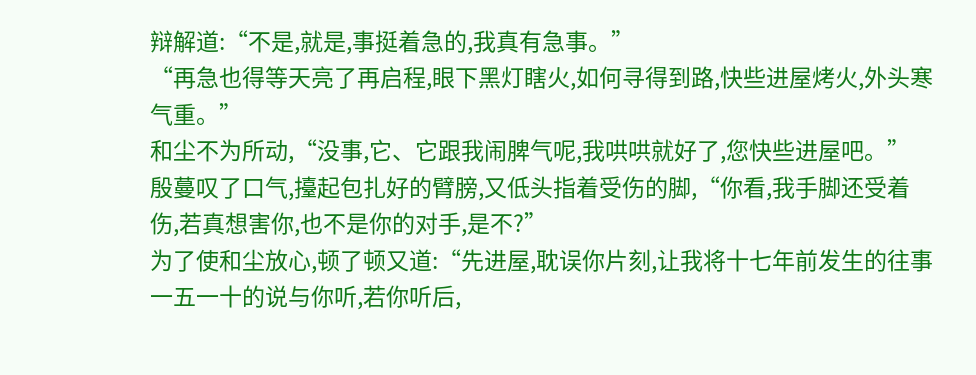辩解道:“不是,就是,事挺着急的,我真有急事。”
“再急也得等天亮了再启程,眼下黑灯瞎火,如何寻得到路,快些进屋烤火,外头寒气重。”
和尘不为所动,“没事,它、它跟我闹脾气呢,我哄哄就好了,您快些进屋吧。”
殷蔓叹了口气,擡起包扎好的臂膀,又低头指着受伤的脚,“你看,我手脚还受着伤,若真想害你,也不是你的对手,是不?”
为了使和尘放心,顿了顿又道:“先进屋,耽误你片刻,让我将十七年前发生的往事一五一十的说与你听,若你听后,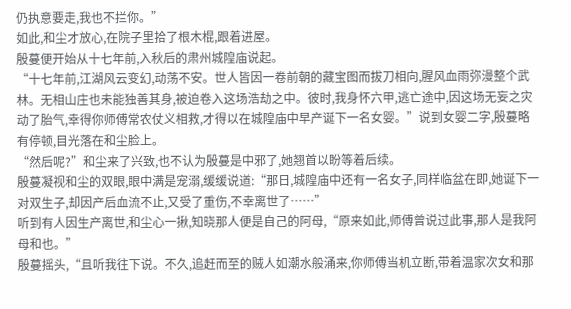仍执意要走,我也不拦你。”
如此,和尘才放心,在院子里拾了根木棍,跟着进屋。
殷蔓便开始从十七年前,入秋后的肃州城隍庙说起。
“十七年前,江湖风云变幻,动荡不安。世人皆因一卷前朝的藏宝图而拔刀相向,腥风血雨弥漫整个武林。无相山庄也未能独善其身,被迫卷入这场浩劫之中。彼时,我身怀六甲,逃亡途中,因这场无妄之灾动了胎气,幸得你师傅常农仗义相救,才得以在城隍庙中早产诞下一名女婴。”说到女婴二字,殷蔓略有停顿,目光落在和尘脸上。
“然后呢?”和尘来了兴致,也不认为殷蔓是中邪了,她翘首以盼等着后续。
殷蔓凝视和尘的双眼,眼中满是宠溺,缓缓说道:“那日,城隍庙中还有一名女子,同样临盆在即,她诞下一对双生子,却因产后血流不止,又受了重伤,不幸离世了……”
听到有人因生产离世,和尘心一揪,知晓那人便是自己的阿母,“原来如此,师傅曾说过此事,那人是我阿母和也。”
殷蔓摇头,“且听我往下说。不久,追赶而至的贼人如潮水般涌来,你师傅当机立断,带着温家次女和那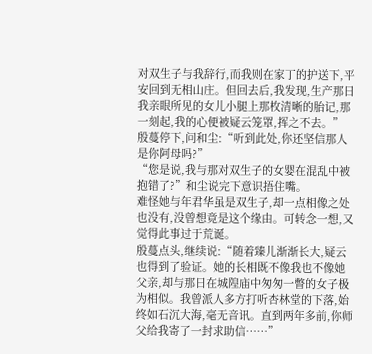对双生子与我辞行,而我则在家丁的护送下,平安回到无相山庄。但回去后,我发现,生产那日我亲眼所见的女儿小腿上那枚清晰的胎记,那一刻起,我的心便被疑云笼罩,挥之不去。”
殷蔓停下,问和尘:“听到此处,你还坚信那人是你阿母吗?”
“您是说,我与那对双生子的女婴在混乱中被抱错了?”和尘说完下意识捂住嘴。
难怪她与年君华虽是双生子,却一点相像之处也没有,没曾想竟是这个缘由。可转念一想,又觉得此事过于荒诞。
殷蔓点头,继续说:“随着臻儿渐渐长大,疑云也得到了验证。她的长相既不像我也不像她父亲,却与那日在城隍庙中匆匆一瞥的女子极为相似。我曾派人多方打听杏林堂的下落,始终如石沉大海,毫无音讯。直到两年多前,你师父给我寄了一封求助信……”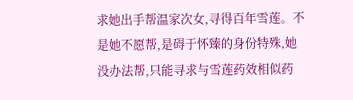求她出手帮温家次女,寻得百年雪莲。不是她不愿帮,是碍于怀臻的身份特殊,她没办法帮,只能寻求与雪莲药效相似药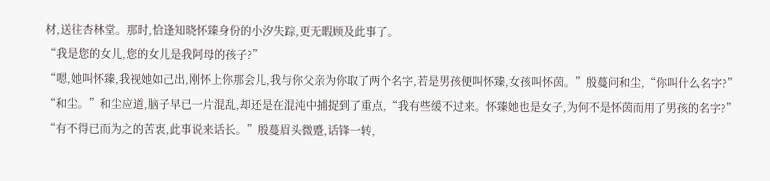材,送往杏林堂。那时,恰逢知晓怀臻身份的小汐失踪,更无暇顾及此事了。
“我是您的女儿,您的女儿是我阿母的孩子?”
“嗯,她叫怀臻,我视她如己出,刚怀上你那会儿,我与你父亲为你取了两个名字,若是男孩便叫怀臻,女孩叫怀茵。”殷蔓问和尘,“你叫什么名字?”
“和尘。”和尘应道,脑子早已一片混乱,却还是在混沌中捕捉到了重点,“我有些缓不过来。怀臻她也是女子,为何不是怀茵而用了男孩的名字?”
“有不得已而为之的苦衷,此事说来话长。”殷蔓眉头微蹙,话锋一转,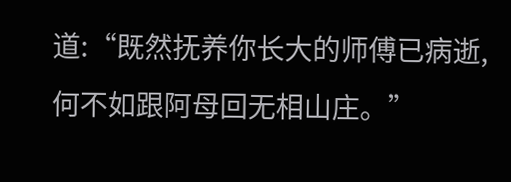道:“既然抚养你长大的师傅已病逝,何不如跟阿母回无相山庄。”